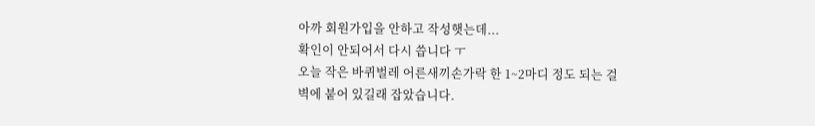아까 회원가입을 안하고 작성햇는데...
확인이 안되어서 다시 씁니다 ㅜ
오늘 작은 바퀴벌레 어른새끼손가락 한 1~2마디 정도 되는 걸 벽에 붙어 있길래 잡았습니다.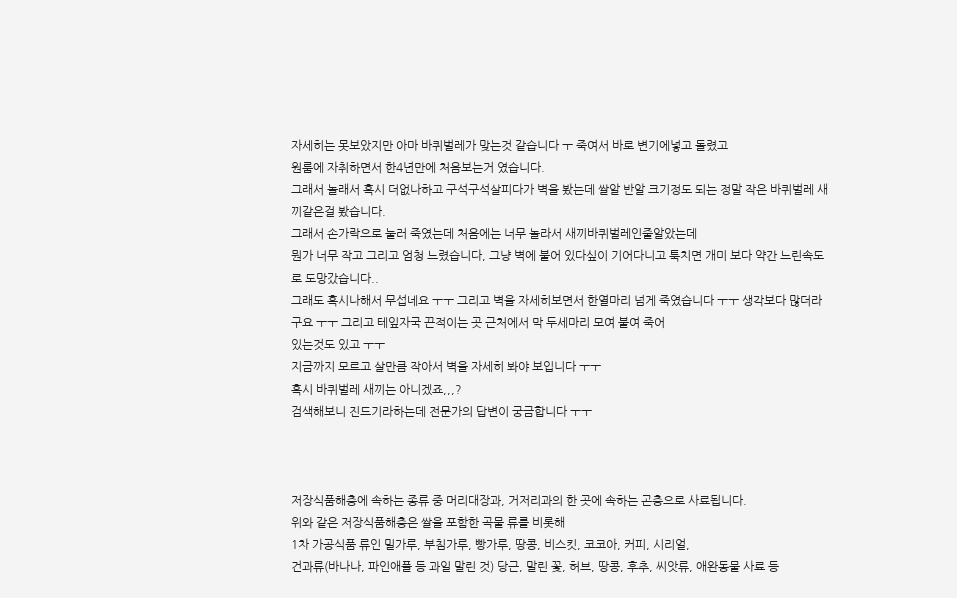자세히는 못보았지만 아마 바퀴벌레가 맞는것 같습니다 ㅜ 죽여서 바로 변기에넣고 돌렸고
원룸에 자취하면서 한4년만에 처음보는거 였습니다.
그래서 놀래서 혹시 더없나하고 구석구석살피다가 벽을 봤는데 쌀알 반알 크기정도 되는 정말 작은 바퀴벌레 새끼같은걸 봤습니다.
그래서 손가락으로 눌러 죽였는데 처음에는 너무 놀라서 새끼바퀴벌레인줄알았는데
뭔가 너무 작고 그리고 엄청 느렸습니다, 그냥 벽에 붙어 있다싶이 기어다니고 툭치면 개미 보다 약간 느린속도로 도망갔습니다..
그래도 혹시나해서 무섭네요 ㅜㅜ 그리고 벽을 자세히보면서 한열마리 넘게 죽였습니다 ㅜㅜ 생각보다 많더라구요 ㅜㅜ 그리고 테잎자국 끈적이는 곳 근처에서 막 두세마리 모여 붙여 죽어
있는것도 있고 ㅜㅜ
지금까지 모르고 살만큼 작아서 벽을 자세히 봐야 보입니다 ㅜㅜ
혹시 바퀴벌레 새끼는 아니겠죠,,,?
검색해보니 진드기라하는데 전문가의 답변이 궁금합니다 ㅜㅜ



저장식품해충에 속하는 종류 중 머리대장과, 거저리과의 한 곳에 속하는 곤충으로 사료됩니다.
위와 같은 저장식품해충은 쌀을 포함한 곡물 류를 비롯해
1차 가공식품 류인 밀가루, 부침가루, 빵가루, 땅콩, 비스킷, 코코아, 커피, 시리얼,
건과류(바나나, 파인애플 등 과일 말린 것) 당근, 말린 꽃, 허브, 땅콩, 후추, 씨앗류, 애완동물 사료 등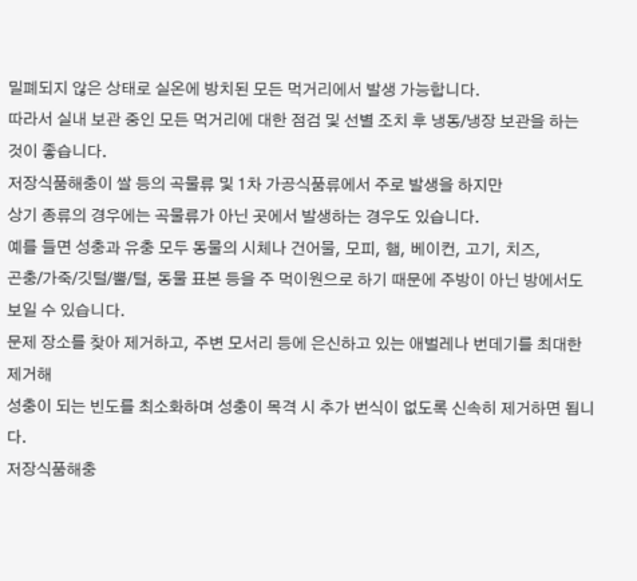밀폐되지 않은 상태로 실온에 방치된 모든 먹거리에서 발생 가능합니다.
따라서 실내 보관 중인 모든 먹거리에 대한 점검 및 선별 조치 후 냉동/냉장 보관을 하는 것이 좋습니다.
저장식품해충이 쌀 등의 곡물류 및 1차 가공식품류에서 주로 발생을 하지만
상기 종류의 경우에는 곡물류가 아닌 곳에서 발생하는 경우도 있습니다.
예를 들면 성충과 유충 모두 동물의 시체나 건어물, 모피, 햄, 베이컨, 고기, 치즈,
곤충/가죽/깃털/뿔/털, 동물 표본 등을 주 먹이원으로 하기 때문에 주방이 아닌 방에서도 보일 수 있습니다.
문제 장소를 찾아 제거하고, 주변 모서리 등에 은신하고 있는 애벌레나 번데기를 최대한 제거해
성충이 되는 빈도를 최소화하며 성충이 목격 시 추가 번식이 없도록 신속히 제거하면 됩니다.
저장식품해충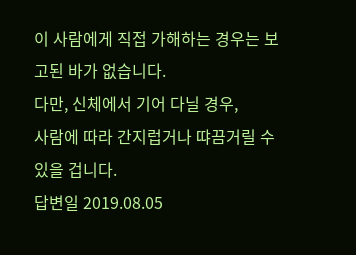이 사람에게 직접 가해하는 경우는 보고된 바가 없습니다.
다만, 신체에서 기어 다닐 경우,
사람에 따라 간지럽거나 땨끔거릴 수 있을 겁니다.
답변일 2019.08.05